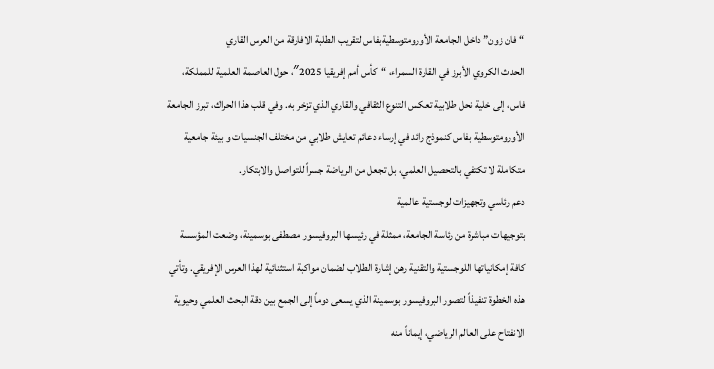“فان زون” داخل الجامعة الأورومتوسطيةبفاس لتقريب الطلبة الافارقة من العرس القاري
الحدث الكروي الأبرز في القارة السمراء، “كأس أمم إفريقيا 2025″، حول العاصمة العلمية للمملكة، فاس، إلى خلية نحل طلابية تعكس التنوع الثقافي والقاري الذي تزخر به. وفي قلب هذا الحراك، تبرز الجامعة الأورومتوسطية بفاس كنموذج رائد في إرساء دعائم تعايش طلابي من مختلف الجنسيات و بيئة جامعية متكاملة لا تكتفي بالتحصيل العلمي، بل تجعل من الرياضة جسراً للتواصل والابتكار.
دعم رئاسي وتجهيزات لوجستية عالمية
بتوجيهات مباشرة من رئاسة الجامعة، ممثلة في رئيسها البروفيسور مصطفى بوسمينة، وضعت المؤسسة كافة إمكانياتها اللوجستية والتقنية رهن إشارة الطلاب لضمان مواكبة استثنائية لهذا العرس الإفريقي. وتأتي هذه الخطوة تنفيذاً لتصور البروفيسور بوسمينة الذي يسعى دوماً إلى الجمع بين دقة البحث العلمي وحيوية الانفتاح على العالم الرياضي، إيماناً منه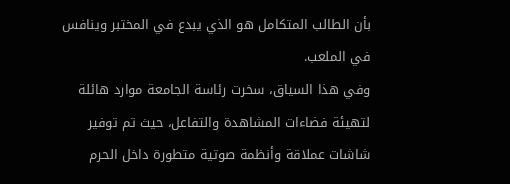بأن الطالب المتكامل هو الذي يبدع في المختبر وينافس في الملعب.
وفي هذا السياق، سخرت رئاسة الجامعة موارد هائلة لتهيئة فضاءات المشاهدة والتفاعل، حيث تم توفير شاشات عملاقة وأنظمة صوتية متطورة داخل الحرم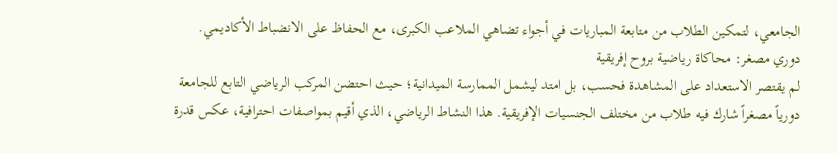الجامعي، لتمكين الطلاب من متابعة المباريات في أجواء تضاهي الملاعب الكبرى، مع الحفاظ على الانضباط الأكاديمي.
دوري مصغر: محاكاة رياضية بروح إفريقية
لم يقتصر الاستعداد على المشاهدة فحسب، بل امتد ليشمل الممارسة الميدانية؛ حيث احتضن المركب الرياضي التابع للجامعة دورياً مصغراً شارك فيه طلاب من مختلف الجنسيات الإفريقية. هذا النشاط الرياضي، الذي أقيم بمواصفات احترافية، عكس قدرة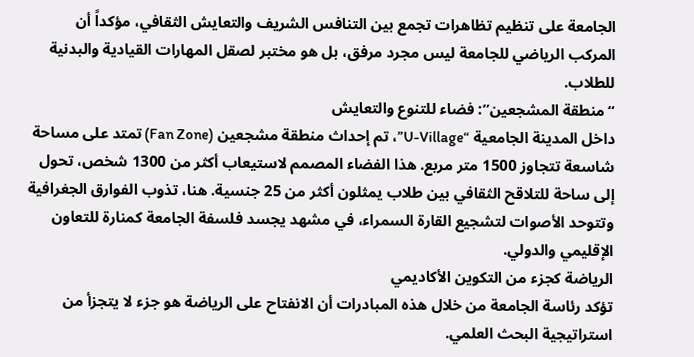الجامعة على تنظيم تظاهرات تجمع بين التنافس الشريف والتعايش الثقافي، مؤكداً أن المركب الرياضي للجامعة ليس مجرد مرفق، بل هو مختبر لصقل المهارات القيادية والبدنية للطلاب.
“منطقة المشجعين”: فضاء للتنوع والتعايش
داخل المدينة الجامعية “U-Village”، تم إحداث منطقة مشجعين (Fan Zone) تمتد على مساحة شاسعة تتجاوز 1500 متر مربع. هذا الفضاء المصمم لاستيعاب أكثر من 1300 شخص، تحول إلى ساحة للتلاقح الثقافي بين طلاب يمثلون أكثر من 25 جنسية. هنا، تذوب الفوارق الجغرافية وتتوحد الأصوات لتشجيع القارة السمراء، في مشهد يجسد فلسفة الجامعة كمنارة للتعاون الإقليمي والدولي.
الرياضة كجزء من التكوين الأكاديمي
تؤكد رئاسة الجامعة من خلال هذه المبادرات أن الانفتاح على الرياضة هو جزء لا يتجزأ من استراتيجية البحث العلمي.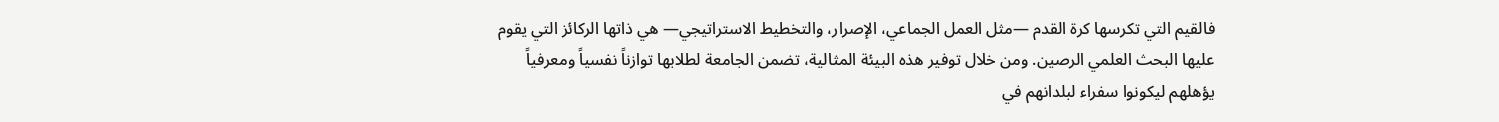فالقيم التي تكرسها كرة القدم —مثل العمل الجماعي، الإصرار، والتخطيط الاستراتيجي— هي ذاتها الركائز التي يقوم عليها البحث العلمي الرصين. ومن خلال توفير هذه البيئة المثالية، تضمن الجامعة لطلابها توازناً نفسياً ومعرفياً يؤهلهم ليكونوا سفراء لبلدانهم في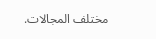مختلف المجالات.